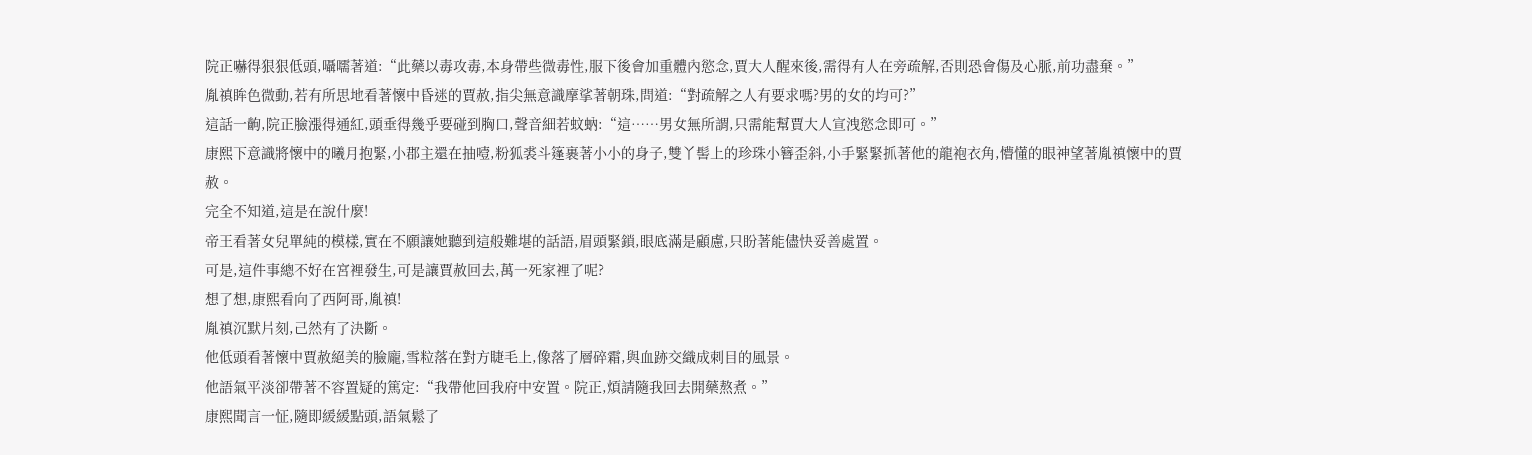院正嚇得狠狠低頭,囁嚅著道:“此藥以毒攻毒,本身帶些微毒性,服下後會加重體內慾念,賈大人醒來後,需得有人在旁疏解,否則恐會傷及心脈,前功盡棄。”
胤禛眸色微動,若有所思地看著懷中昏迷的賈赦,指尖無意識摩挲著朝珠,問道:“對疏解之人有要求嗎?男的女的均可?”
這話一齣,院正臉漲得通紅,頭垂得幾乎要碰到胸口,聲音細若蚊蚋:“這……男女無所謂,只需能幫賈大人宣洩慾念即可。”
康熙下意識將懷中的曦月抱緊,小郡主還在抽噎,粉狐裘斗篷裹著小小的身子,雙丫髻上的珍珠小簪歪斜,小手緊緊抓著他的龍袍衣角,懵懂的眼神望著胤禛懷中的賈赦。
完全不知道,這是在說什麼!
帝王看著女兒單純的模樣,實在不願讓她聽到這般難堪的話語,眉頭緊鎖,眼底滿是顧慮,只盼著能儘快妥善處置。
可是,這件事總不好在宮裡發生,可是讓賈赦回去,萬一死家裡了呢?
想了想,康熙看向了西阿哥,胤禛!
胤禛沉默片刻,己然有了決斷。
他低頭看著懷中賈赦絕美的臉龐,雪粒落在對方睫毛上,像落了層碎霜,與血跡交織成刺目的風景。
他語氣平淡卻帶著不容置疑的篤定:“我帶他回我府中安置。院正,煩請隨我回去開藥熬煮。”
康熙聞言一怔,隨即緩緩點頭,語氣鬆了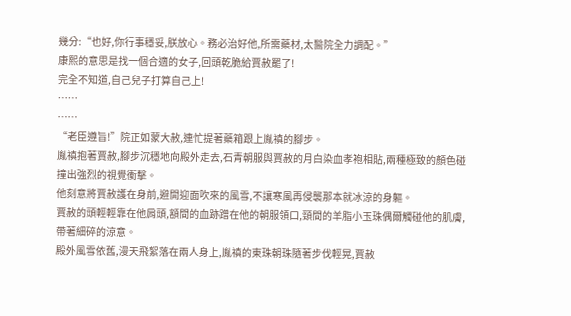幾分:“也好,你行事穩妥,朕放心。務必治好他,所需藥材,太醫院全力調配。”
康熙的意思是找一個合適的女子,回頭乾脆給賈赦罷了!
完全不知道,自己兒子打算自己上!
……
……
“老臣遵旨!”院正如蒙大赦,連忙提著藥箱跟上胤禛的腳步。
胤禛抱著賈赦,腳步沉穩地向殿外走去,石青朝服與賈赦的月白染血孝袍相貼,兩種極致的顏色碰撞出強烈的視覺衝擊。
他刻意將賈赦護在身前,避開迎面吹來的風雪,不讓寒風再侵襲那本就冰涼的身軀。
賈赦的頭輕輕靠在他肩頭,額間的血跡蹭在他的朝服領口,頸間的羊脂小玉珠偶爾觸碰他的肌膚,帶著細碎的涼意。
殿外風雪依舊,漫天飛絮落在兩人身上,胤禛的東珠朝珠隨著步伐輕晃,賈赦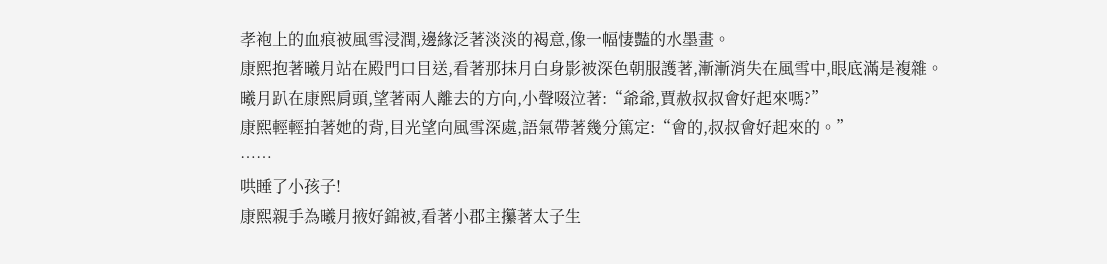孝袍上的血痕被風雪浸潤,邊緣泛著淡淡的褐意,像一幅悽豔的水墨畫。
康熙抱著曦月站在殿門口目送,看著那抹月白身影被深色朝服護著,漸漸消失在風雪中,眼底滿是複雜。
曦月趴在康熙肩頭,望著兩人離去的方向,小聲啜泣著:“爺爺,賈赦叔叔會好起來嗎?”
康熙輕輕拍著她的背,目光望向風雪深處,語氣帶著幾分篤定:“會的,叔叔會好起來的。”
……
哄睡了小孩子!
康熙親手為曦月掖好錦被,看著小郡主攥著太子生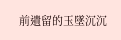前遺留的玉墜沉沉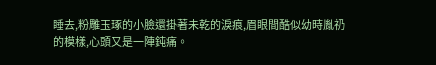睡去,粉雕玉琢的小臉還掛著未乾的淚痕,眉眼間酷似幼時胤礽的模樣,心頭又是一陣鈍痛。